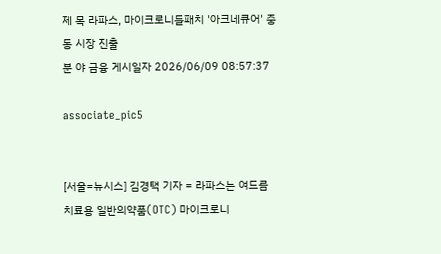제 목 라파스, 마이크로니들패치 '아크네큐어' 중동 시장 진출
분 야 금융 게시일자 2026/06/09 08:57:37

associate_pic5


[서울=뉴시스] 김경택 기자 = 라파스는 여드름 치료용 일반의약품(OTC) 마이크로니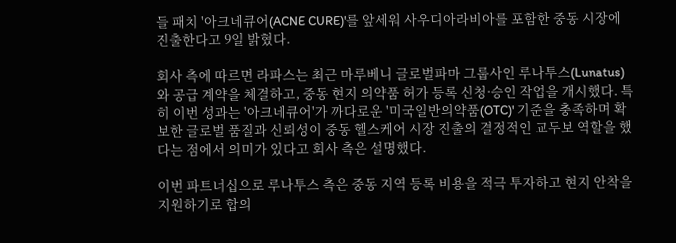들 패치 '아크네큐어(ACNE CURE)'를 앞세워 사우디아라비아를 포함한 중동 시장에 진출한다고 9일 밝혔다.

회사 측에 따르면 라파스는 최근 마루베니 글로벌파마 그룹사인 루나투스(Lunatus)와 공급 계약을 체결하고, 중동 현지 의약품 허가 등록 신청·승인 작업을 개시했다. 특히 이번 성과는 '아크네큐어'가 까다로운 '미국일반의약품(OTC)' 기준을 충족하며 확보한 글로벌 품질과 신뢰성이 중동 헬스케어 시장 진출의 결정적인 교두보 역할을 했다는 점에서 의미가 있다고 회사 측은 설명했다.

이번 파트너십으로 루나투스 측은 중동 지역 등록 비용을 적극 투자하고 현지 안착을 지원하기로 합의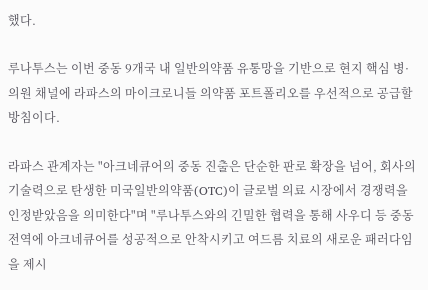했다.

루나투스는 이번 중동 9개국 내 일반의약품 유통망을 기반으로 현지 핵심 병·의원 채널에 라파스의 마이크로니들 의약품 포트폴리오를 우선적으로 공급할 방침이다.

라파스 관계자는 "아크네큐어의 중동 진출은 단순한 판로 확장을 넘어, 회사의 기술력으로 탄생한 미국일반의약품(OTC)이 글로벌 의료 시장에서 경쟁력을 인정받았음을 의미한다"며 "루나투스와의 긴밀한 협력을 통해 사우디 등 중동 전역에 아크네큐어를 성공적으로 안착시키고 여드름 치료의 새로운 패러다임을 제시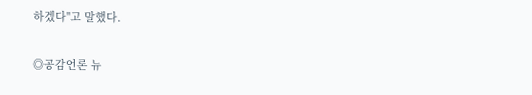하겠다"고 말했다.


◎공감언론 뉴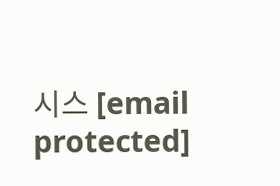시스 [email protected]